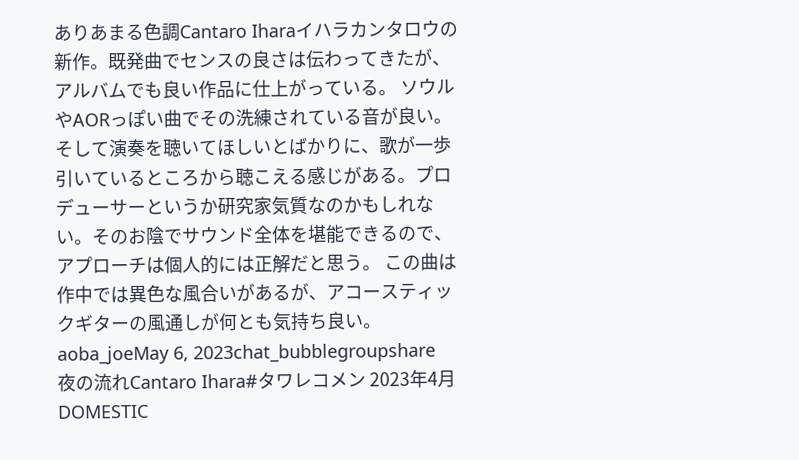ありあまる色調Cantaro Iharaイハラカンタロウの新作。既発曲でセンスの良さは伝わってきたが、アルバムでも良い作品に仕上がっている。 ソウルやAORっぽい曲でその洗練されている音が良い。そして演奏を聴いてほしいとばかりに、歌が一歩引いているところから聴こえる感じがある。プロデューサーというか研究家気質なのかもしれない。そのお陰でサウンド全体を堪能できるので、アプローチは個人的には正解だと思う。 この曲は作中では異色な風合いがあるが、アコースティックギターの風通しが何とも気持ち良い。aoba_joeMay 6, 2023chat_bubblegroupshare
夜の流れCantaro Ihara#タワレコメン 2023年4月DOMESTIC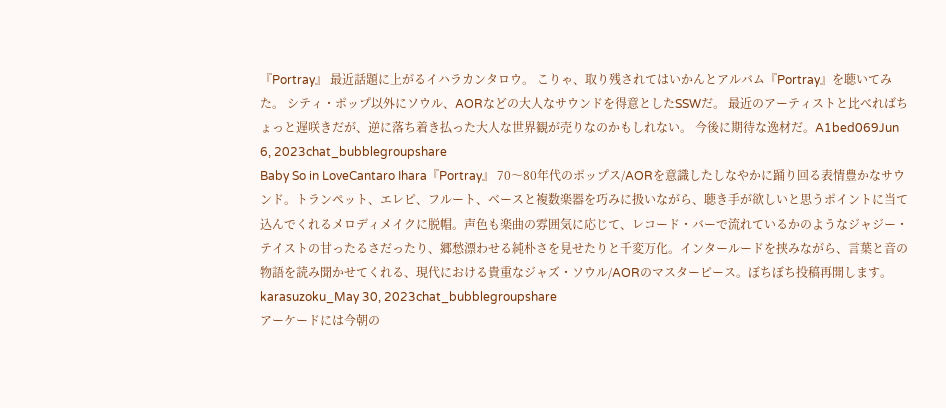『Portray』 最近話題に上がるイハラカンタロウ。 こりゃ、取り残されてはいかんとアルバム『Portray』を聴いてみた。 シティ・ポップ以外にソウル、AORなどの大人なサウンドを得意としたSSWだ。 最近のアーティストと比べればちょっと遅咲きだが、逆に落ち着き払った大人な世界観が売りなのかもしれない。 今後に期待な逸材だ。A1bed069Jun 6, 2023chat_bubblegroupshare
Baby So in LoveCantaro Ihara『Portray』 70〜80年代のポップス/AORを意識したしなやかに踊り回る表情豊かなサウンド。トランペット、エレピ、フルート、ベースと複数楽器を巧みに扱いながら、聴き手が欲しいと思うポイントに当て込んでくれるメロディメイクに脱帽。声色も楽曲の雰囲気に応じて、レコード・バーで流れているかのようなジャジー・テイストの甘ったるさだったり、郷愁漂わせる純朴さを見せたりと千変万化。インタールードを挟みながら、言葉と音の物語を読み聞かせてくれる、現代における貴重なジャズ・ソウル/AORのマスターピース。ぼちぼち投稿再開します。karasuzoku_May 30, 2023chat_bubblegroupshare
アーケードには今朝の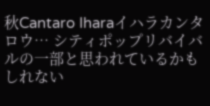秋Cantaro Iharaイハラカンタロウ… シティポップリバイバルの一部と思われているかもしれない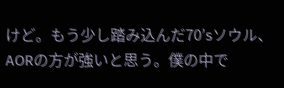けど。もう少し踏み込んだ70’sソウル、AORの方が強いと思う。僕の中で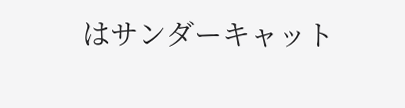はサンダーキャット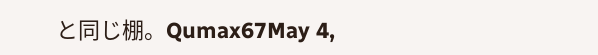と同じ棚。Qumax67May 4,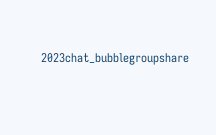2023chat_bubblegroupshare